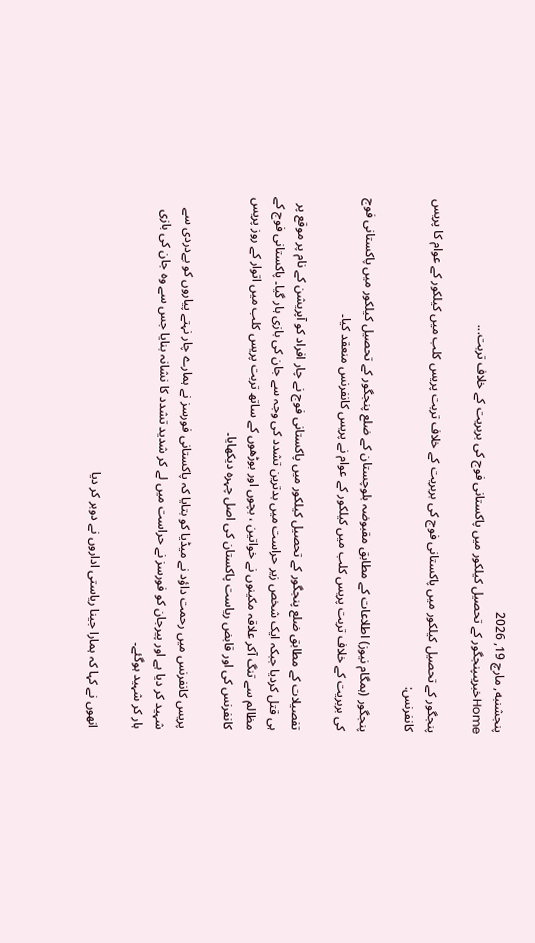پنجشنبه, مارچ 19, 2026
Homeخبریںپنجگور کے تحصیل کیلکور میں پاکستانی فوج کی بربریت کے خلاف تربت...

پنجگور کے تحصیل کیلکور میں پاکستانی فوج کی بربریت کے خلاف تربت پریس کلب میں کیلکور کے عوام کا پریس کانفرنس:

پنجگور (ہمگام نیوز) اطلاعات کے مطابق مقبوضہ بلوچستان کے ضلع پنجگور کے تحصیل کیلکور میں پاکستانی فوج کی بربریت کے خلاف تربت پریس کلب میں کیلکور کے عوام نے پریس کانفرنس منعقد کیا۔

تفصیلات کے مطابق ضلع پنجگور کے تحصیل کیلکور میں پاکستانی فوج نے چار افراد کو آپریشن کے نام پر موقع پر ہی قتل کردیا جبکہ ایک شخص زیر حراست میں بدترین تشدد کی وجہ سے جان کی بازی ہار گیا۔ پاکستانی فوج کے مظالم سے تنگ آکر علاقہ مکینوں نے خواتین ، بچوں اور بوڑھوں کے ساتھ تربت پریس کلب میں اتوار کے روز پریس کانفرنس کی اور قابض ریاست پاکستان کی اصل چہرہ دیکھایا۔

پریس کانفرنس میں رحمت داؤد نے میڈیا کو بتایا کہ پاکستانی فورسز نے ہمارے چار نہتے پیاروں کو بےدردی سے شہید کر دیا ہے اور پیرجان کو فورسز نے حراست میں لے کر شدید تشدد کا نشانہ بنایا جس سے وہ جان کی بازی ہار کر شہید ہوگئے۔

انھوں نے کہا کہ ہمارا جینا ریاستی اداروں نے دوبر کر دیا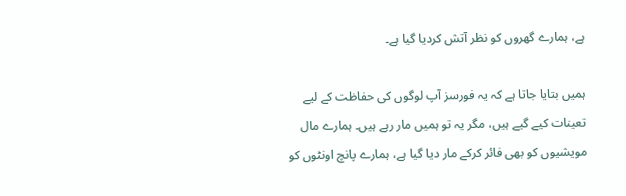ہے، ہمارے گھروں کو نظر آتش کردیا گیا ہے۔

ہمیں بتایا جاتا ہے کہ یہ فورسز آپ لوگوں کی حفاظت کے لیے تعینات کیے گیے ہیں، مگر یہ تو ہمیں مار رہے ہیں۔ ہمارے مال مویشیوں کو بھی فائر کرکے مار دیا گیا ہے، ہمارے پانچ اونٹوں کو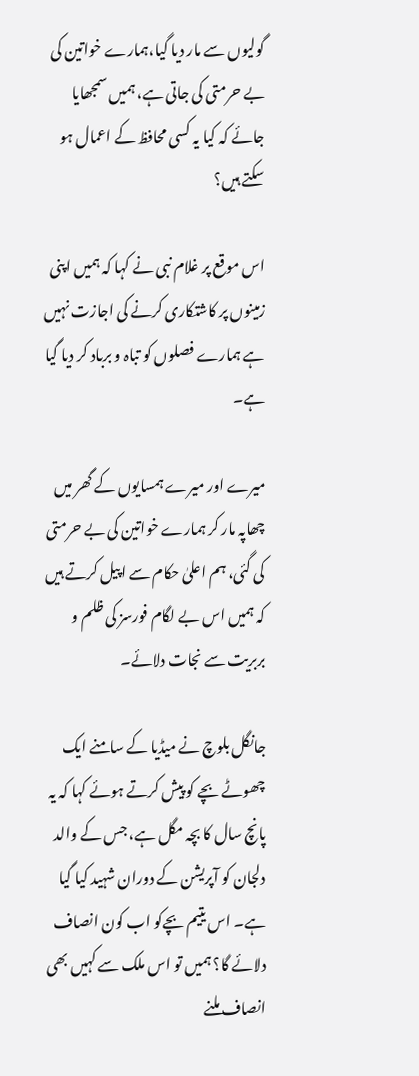گولیوں سے مار دیا گیا،ہمارے خواتین کی بے حرمتی کی جاتی ہے، ہمیں سمجھایا جائے کہ کیا یہ کسی محافظ کے اعمال ہو سکتے ہیں؟

اس موقع پر غلام نبی نے کہا کہ ہمیں اپنی زمینوں پر کاشتکاری کرنے کی اجازت نہیں ہے ہمارے فصلوں کو تباہ و برباد کر دیا گیا ہے۔

میرے اور میرے ہمسایوں کے گھر میں چھاپہ مار کر ہمارے خواتین کی بے حرمتی کی گئی، ہم اعلیٰ حکام سے اپیل کرتے ہیں کہ ہمیں اس بے لگام فورسز کی ظلم و بربریت سے نجات دلائے۔

جانگل بلوچ نے میڈیا کے سامنے ایک چھوٹے بچے کو پیش کرتے ہوئے کہا کہ یہ پانچ سال کا بچہ مگل ہے، جس کے والد دلجان کو آپریشن کے دوران شہید کیا گیا ہے۔ اس یتیم بچےکو اب کون انصاف دلائے گا؟ ہمیں تو اس ملک سے کہیں بھی انصاف ملنے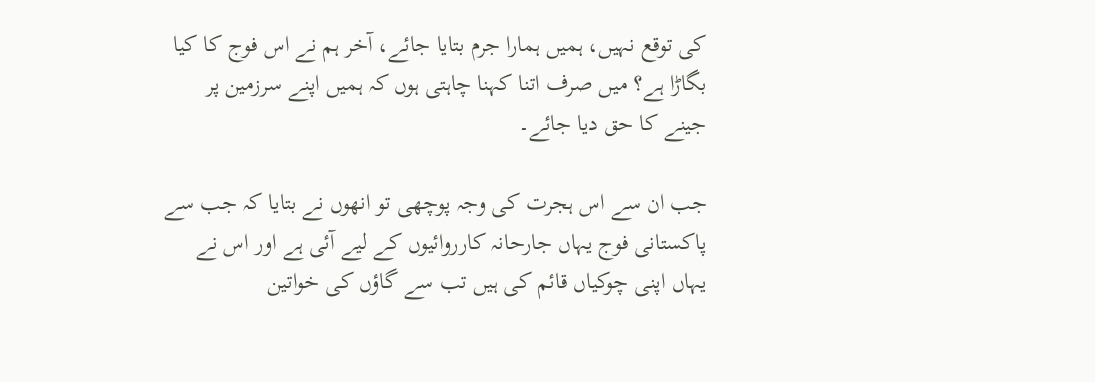کی توقع نہیں، ہمیں ہمارا جرم بتایا جائے، آخر ہم نے اس فوج کا کیا بگاڑا ہے؟ میں صرف اتنا کہنا چاہتی ہوں کہ ہمیں اپنے سرزمین پر جینے کا حق دیا جائے۔

جب ان سے اس ہجرت کی وجہ پوچھی تو انھوں نے بتایا کہ جب سے پاکستانی فوج یہاں جارحانہ کارروائیوں کے لیے آئی ہے اور اس نے یہاں اپنی چوکیاں قائم کی ہیں تب سے گاؤں کی خواتین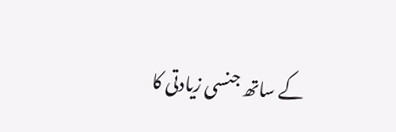کے ساتھ جنسی زیادتی کا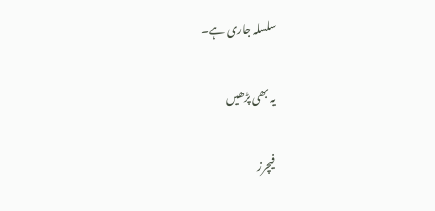سلسلہ جاری ہے۔

یہ بھی پڑھیں

فیچرز